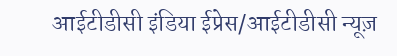आईटीडीसी इंडिया ईप्रेस/आईटीडीसी न्यूज़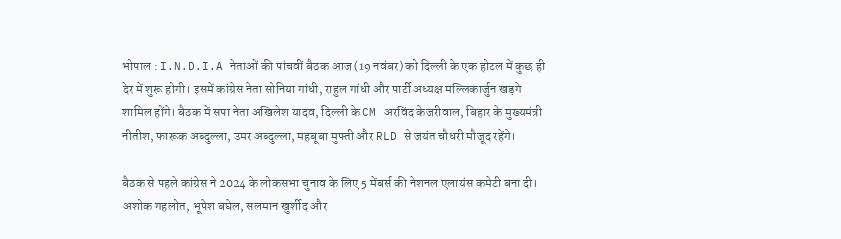भोपाल : I.N.D.I.A नेताओं की पांचवीं बैठक आज (19 नवंबर) को दिल्ली के एक होटल में कुछ ही देर में शुरू होगी। इसमें कांग्रेस नेता सोनिया गांधी, राहुल गांधी और पार्टी अध्यक्ष मल्लिकार्जुन खड़गे शामिल होंगे। बैठक में सपा नेता अखिलेश यादव, दिल्ली के CM अरविंद केजरीवाल, बिहार के मुख्यमंत्री नीतीश, फारूक अब्दुल्ला, उमर अब्दुल्ला, महबूबा मुफ्ती और RLD से जयंत चौधरी मौजूद रहेंगे।

बैठक से पहले कांग्रेस ने 2024 के लोकसभा चुनाव के लिए 5 मेंबर्स की नेशनल एलायंस कमेटी बना दी। अशोक गहलोत, भूपेश बघेल, सलमान खुर्शीद और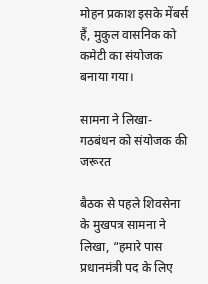मोहन प्रकाश इसके मेंबर्स हैं, मुकुल वासनिक को कमेटी का संयोजक बनाया गया।

सामना ने लिखा- गठबंधन को संयोजक की जरूरत

बैठक से पहले शिवसेना के मुखपत्र सामना ने लिखा, “हमारे पास प्रधानमंत्री पद के लिए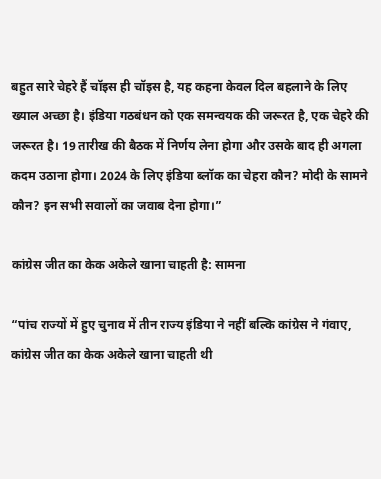बहुत सारे चेहरे हैं चॉइस ही चॉइस है, यह कहना केवल दिल बहलाने के लिए ख्याल अच्छा है। इंडिया गठबंधन को एक समन्वयक की जरूरत है, एक चेहरे की जरूरत है। 19 तारीख की बैठक में निर्णय लेना होगा और उसके बाद ही अगला कदम उठाना होगा। 2024 के लिए इंडिया ब्लॉक का चेहरा कौन? मोदी के सामने कौन? इन सभी सवालों का जवाब देना होगा।”

कांग्रेस जीत का केक अकेले खाना चाहती है: सामना

“पांच राज्यों में हुए चुनाव में तीन राज्य इंडिया ने नहीं बल्कि कांग्रेस ने गंवाए, कांग्रेस जीत का केक अकेले खाना चाहती थी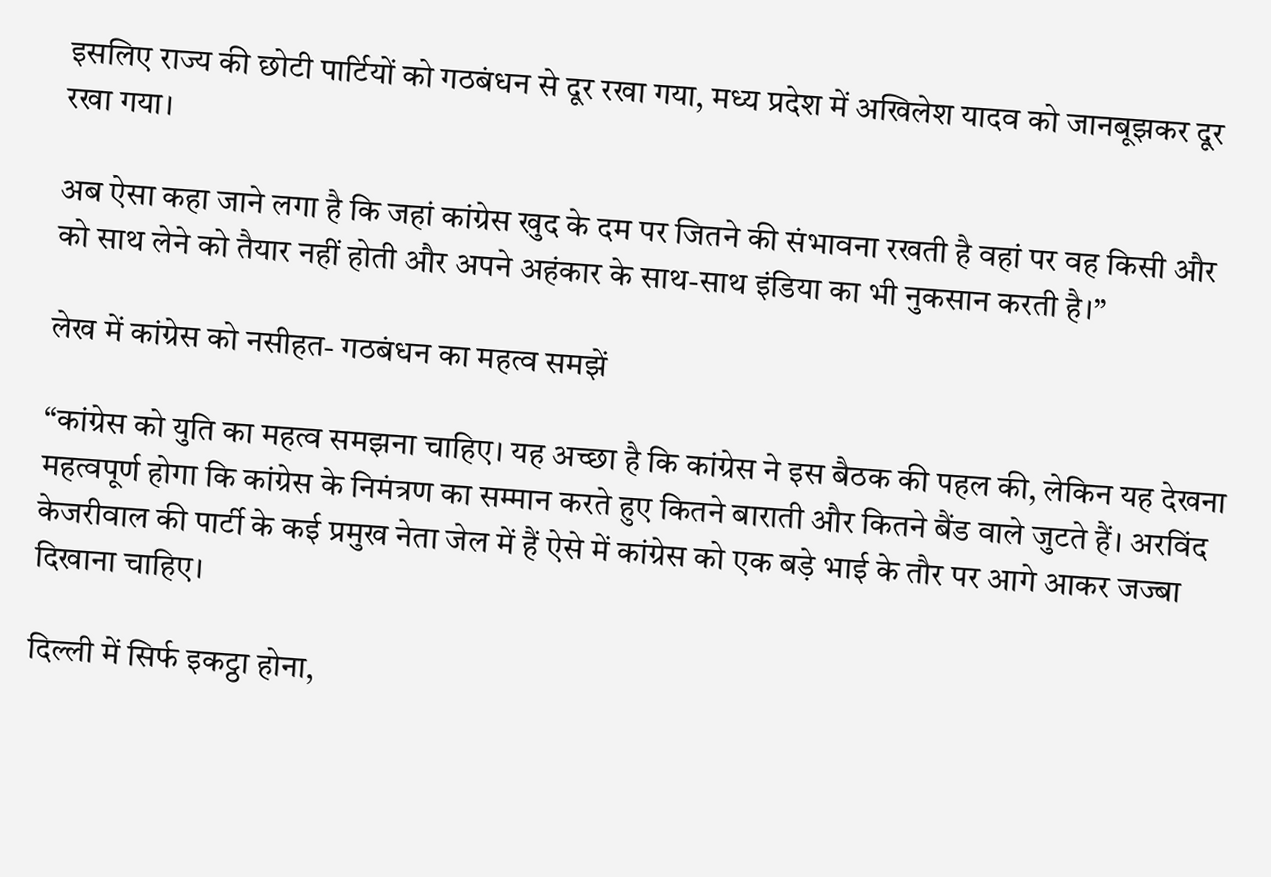इसलिए राज्य की छोटी पार्टियों को गठबंधन से दूर रखा गया, मध्य प्रदेश में अखिलेश यादव को जानबूझकर दूर रखा गया।

अब ऐसा कहा जाने लगा है कि जहां कांग्रेस खुद के दम पर जितने की संभावना रखती है वहां पर वह किसी और को साथ लेने को तैयार नहीं होती और अपने अहंकार के साथ-साथ इंडिया का भी नुकसान करती है।”

लेख में कांग्रेस को नसीहत- गठबंधन का महत्व समझें

“कांग्रेस को युति का महत्व समझना चाहिए। यह अच्छा है कि कांग्रेस ने इस बैठक की पहल की, लेकिन यह देखना महत्वपूर्ण होगा कि कांग्रेस के निमंत्रण का सम्मान करते हुए कितने बाराती और कितने बैंड वाले जुटते हैं। अरविंद केजरीवाल की पार्टी के कई प्रमुख नेता जेल में हैं ऐसे में कांग्रेस को एक बड़े भाई के तौर पर आगे आकर जज्बा दिखाना चाहिए।

दिल्ली में सिर्फ इकट्ठा होना,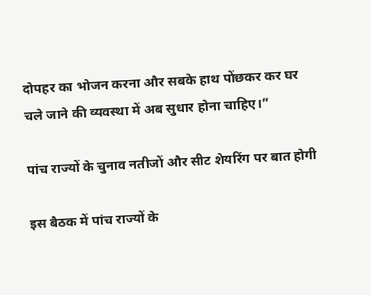दोपहर का भोजन करना और सबके हाथ पोंछकर कर घर चले जाने की व्यवस्था में अब सुधार होना चाहिए।”

पांच राज्यों के चुनाव नतीजों और सीट शेयरिंग पर बात होगी

इस बैठक में पांच राज्यों के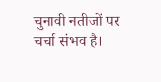चुनावी नतीजों पर चर्चा संभव है।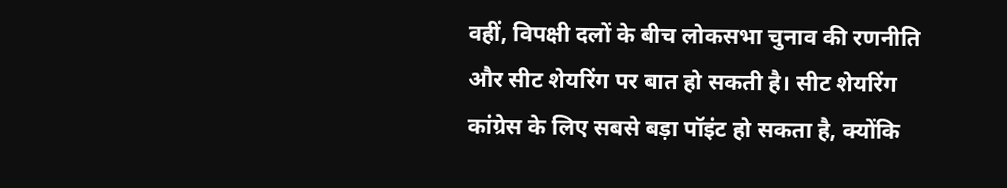वहीं, विपक्षी दलों के बीच लोकसभा चुनाव की रणनीति और सीट शेयरिंग पर बात हो सकती है। सीट शेयरिंग कांग्रेस के लिए सबसे बड़ा पॉइंट हो सकता है, क्योंकि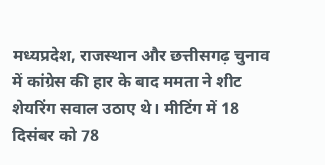मध्यप्रदेश, राजस्थान और छत्तीसगढ़ चुनाव में कांग्रेस की हार के बाद ममता ने शीट शेयरिंग सवाल उठाए थे। मीटिंग में 18 दिसंबर को 78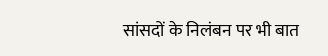सांसदों के निलंबन पर भी बात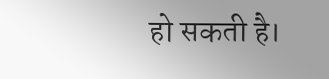हो सकती है।